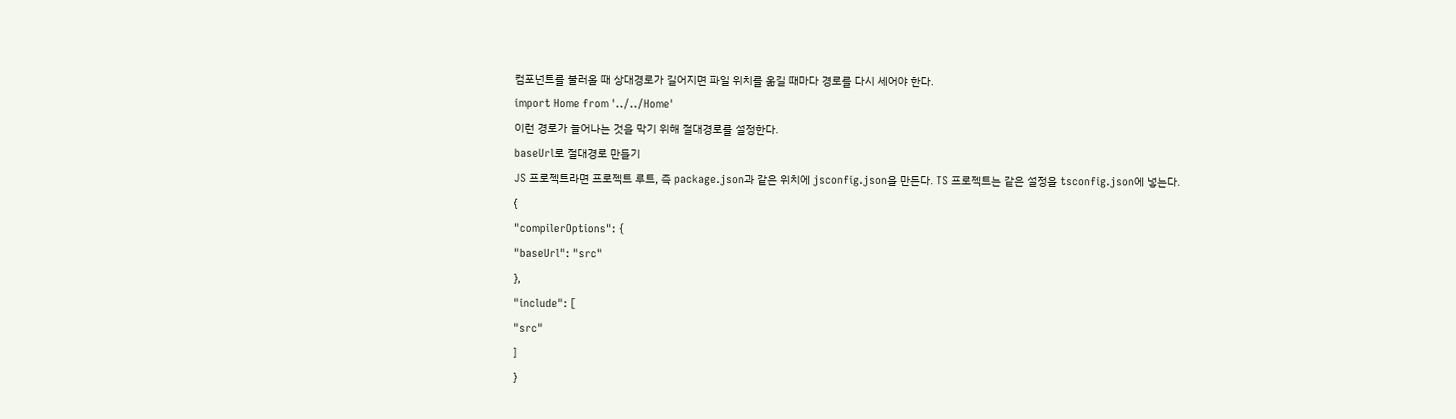컴포넌트를 불러올 때 상대경로가 길어지면 파일 위치를 옮길 때마다 경로를 다시 세어야 한다.
import Home from '../../Home'
이런 경로가 늘어나는 것을 막기 위해 절대경로를 설정한다.
baseUrl로 절대경로 만들기
JS 프로젝트라면 프로젝트 루트, 즉 package.json과 같은 위치에 jsconfig.json을 만든다. TS 프로젝트는 같은 설정을 tsconfig.json에 넣는다.
{
"compilerOptions": {
"baseUrl": "src"
},
"include": [
"src"
]
}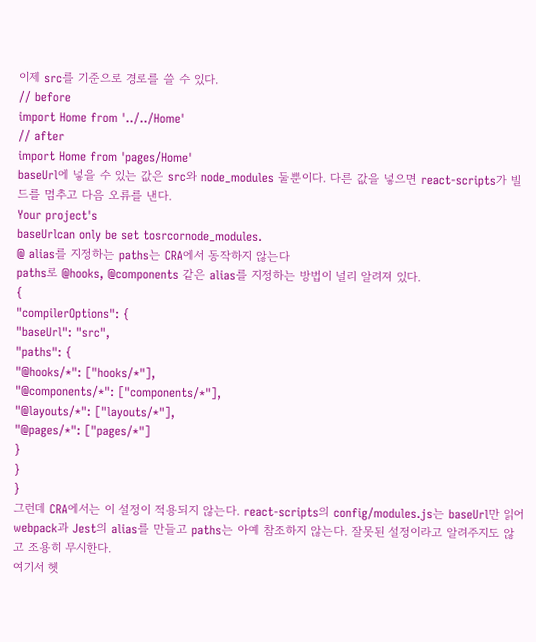이제 src를 기준으로 경로를 쓸 수 있다.
// before
import Home from '../../Home'
// after
import Home from 'pages/Home'
baseUrl에 넣을 수 있는 값은 src와 node_modules 둘뿐이다. 다른 값을 넣으면 react-scripts가 빌드를 멈추고 다음 오류를 낸다.
Your project's
baseUrlcan only be set tosrcornode_modules.
@ alias를 지정하는 paths는 CRA에서 동작하지 않는다
paths로 @hooks, @components 같은 alias를 지정하는 방법이 널리 알려져 있다.
{
"compilerOptions": {
"baseUrl": "src",
"paths": {
"@hooks/*": ["hooks/*"],
"@components/*": ["components/*"],
"@layouts/*": ["layouts/*"],
"@pages/*": ["pages/*"]
}
}
}
그런데 CRA에서는 이 설정이 적용되지 않는다. react-scripts의 config/modules.js는 baseUrl만 읽어 webpack과 Jest의 alias를 만들고 paths는 아예 참조하지 않는다. 잘못된 설정이라고 알려주지도 않고 조용히 무시한다.
여기서 헷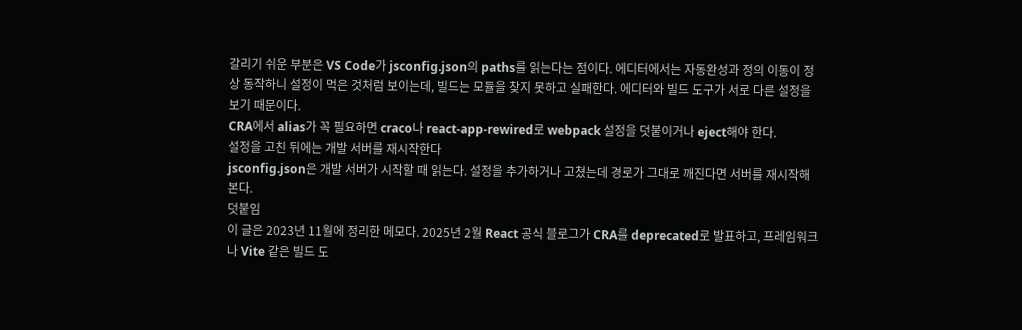갈리기 쉬운 부분은 VS Code가 jsconfig.json의 paths를 읽는다는 점이다. 에디터에서는 자동완성과 정의 이동이 정상 동작하니 설정이 먹은 것처럼 보이는데, 빌드는 모듈을 찾지 못하고 실패한다. 에디터와 빌드 도구가 서로 다른 설정을 보기 때문이다.
CRA에서 alias가 꼭 필요하면 craco나 react-app-rewired로 webpack 설정을 덧붙이거나 eject해야 한다.
설정을 고친 뒤에는 개발 서버를 재시작한다
jsconfig.json은 개발 서버가 시작할 때 읽는다. 설정을 추가하거나 고쳤는데 경로가 그대로 깨진다면 서버를 재시작해 본다.
덧붙임
이 글은 2023년 11월에 정리한 메모다. 2025년 2월 React 공식 블로그가 CRA를 deprecated로 발표하고, 프레임워크나 Vite 같은 빌드 도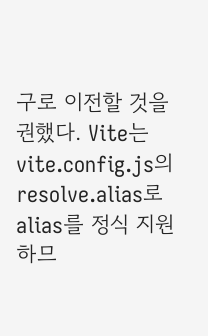구로 이전할 것을 권했다. Vite는 vite.config.js의 resolve.alias로 alias를 정식 지원하므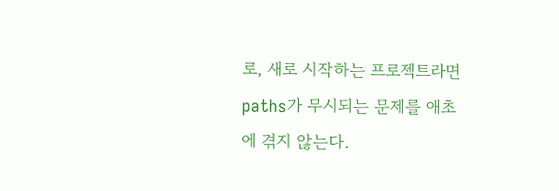로, 새로 시작하는 프로젝트라면 paths가 무시되는 문제를 애초에 겪지 않는다.